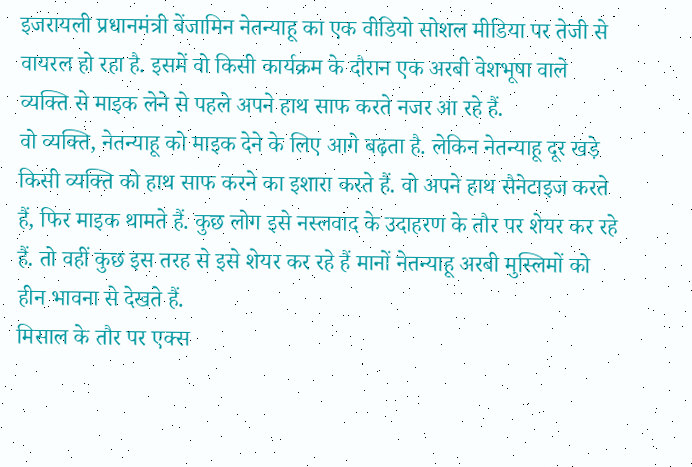इजरायली प्रधानमंत्री बेंजामिन नेतन्याहू का एक वीडियो सोशल मीडिया पर तेजी से वायरल हो रहा है. इसमें वो किसी कार्यक्रम के दौरान एक अरबी वेशभूषा वाले व्यक्ति से माइक लेने से पहले अपने हाथ साफ करते नजर आ रहे हैं.
वो व्यक्ति, नेतन्याहू को माइक देने के लिए आगे बढ़ता है. लेकिन नेतन्याहू दूर खड़े किसी व्यक्ति को हाथ साफ करने का इशारा करते हैं. वो अपने हाथ सैनेटाइज करते हैं, फिर माइक थामते हैं. कुछ लोग इसे नस्लवाद के उदाहरण के तौर पर शेयर कर रहे हैं. तो वहीं कुछ इस तरह से इसे शेयर कर रहे हैं मानों नेतन्याहू अरबी मुस्लिमों को हीन भावना से देखते हैं.
मिसाल के तौर पर एक्स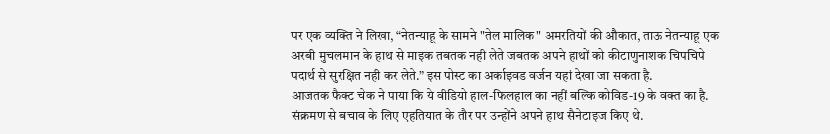पर एक व्यक्ति ने लिखा, “नेतन्याहू के सामने "तेल मालिक" अमरतियों की औकात, ताऊ नेतन्याहू एक अरबी मुचलमान के हाथ से माइक तबतक नही लेते जबतक अपने हाथों को कीटाणुनाशक चिपचिपे पदार्थ से सुरक्षित नही कर लेते.” इस पोस्ट का अर्काइवड वर्जन यहां देखा जा सकता है.
आजतक फैक्ट चेक ने पाया कि ये वीडियो हाल-फिलहाल का नहीं बल्कि कोविड-19 के वक्त का है. संक्रमण से बचाव के लिए एहतियात के तौर पर उन्होंने अपने हाथ सैनेटाइज किए थे.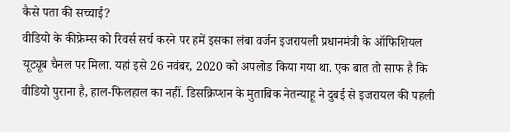कैसे पता की सच्चाई?
वीडियो के कीफ्रेम्स को रिवर्स सर्च करने पर हमें इसका लंबा वर्जन इजरायली प्रधानमंत्री के ऑफिशियल यूट्यूब चैनल पर मिला. यहां इसे 26 नवंबर, 2020 को अपलोड किया गया था. एक बात तो साफ है कि वीडियो पुराना है, हाल-फिलहाल का नहीं. डिसक्रिप्शन के मुताबिक नेतन्याहू ने दुबई से इजरायल की पहली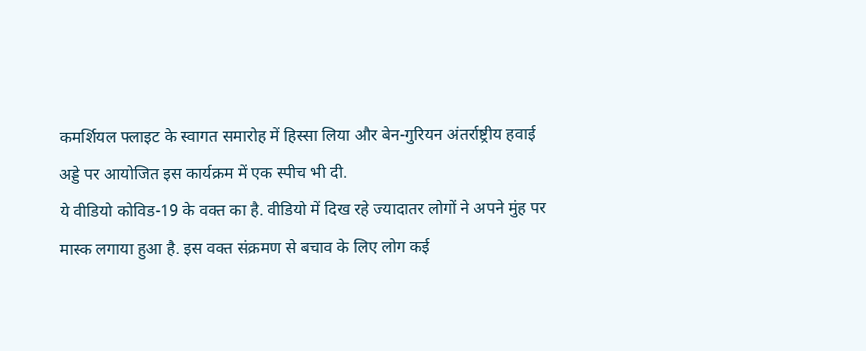कमर्शियल फ्लाइट के स्वागत समारोह में हिस्सा लिया और बेन-गुरियन अंतर्राष्ट्रीय हवाई अड्डे पर आयोजित इस कार्यक्रम में एक स्पीच भी दी.
ये वीडियो कोविड-19 के वक्त का है. वीडियो में दिख रहे ज्यादातर लोगों ने अपने मुंह पर मास्क लगाया हुआ है. इस वक्त संक्रमण से बचाव के लिए लोग कई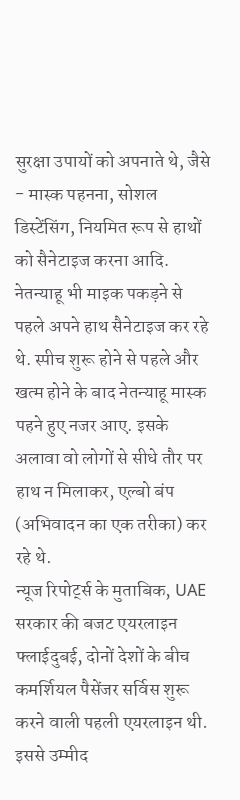सुरक्षा उपायों को अपनाते थे, जैसे - मास्क पहनना, सोशल डिस्टेंसिंग, नियमित रूप से हाथों को सैनेटाइज करना आदि.
नेतन्याहू भी माइक पकड़ने से पहले अपने हाथ सैनेटाइज कर रहे थे. स्पीच शुरू होने से पहले और खत्म होने के बाद नेतन्याहू मास्क पहने हुए नजर आए. इसके अलावा वो लोगों से सीधे तौर पर हाथ न मिलाकर, एल्बो बंप (अभिवादन का एक तरीका) कर रहे थे.
न्यूज रिपोर्ट्स के मुताबिक, UAE सरकार की बजट एयरलाइन फ्लाईदुबई, दोनों देशों के बीच कमर्शियल पैसेंजर सर्विस शुरू करने वाली पहली एयरलाइन थी. इससे उम्मीद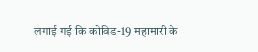लगाई गई कि कोविड-19 महामारी के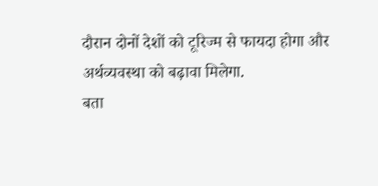दौरान दोनों देशों को टूरिज्म से फायदा होगा और अर्थव्यवस्था को बढ़ावा मिलेगा.
बता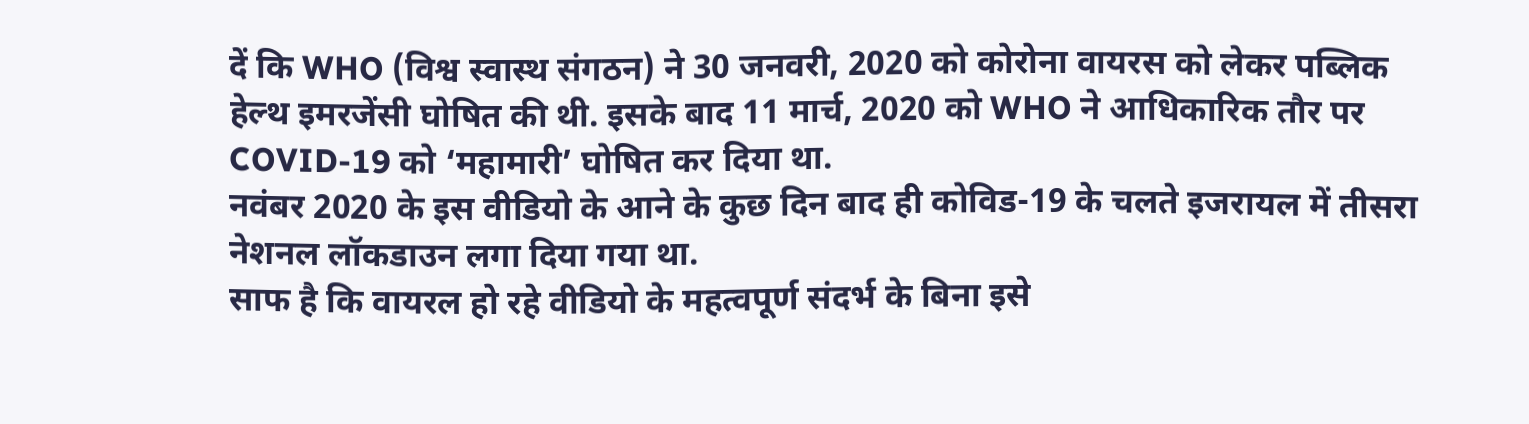दें कि WHO (विश्व स्वास्थ संगठन) ने 30 जनवरी, 2020 को कोरोना वायरस को लेकर पब्लिक हेल्थ इमरजेंसी घोषित की थी. इसके बाद 11 मार्च, 2020 को WHO ने आधिकारिक तौर पर COVID-19 को ‘महामारी’ घोषित कर दिया था.
नवंबर 2020 के इस वीडियो के आने के कुछ दिन बाद ही कोविड-19 के चलते इजरायल में तीसरा नेशनल लॉकडाउन लगा दिया गया था.
साफ है कि वायरल हो रहे वीडियो के महत्वपूर्ण संदर्भ के बिना इसे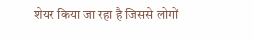शेयर किया जा रहा है जिससे लोगों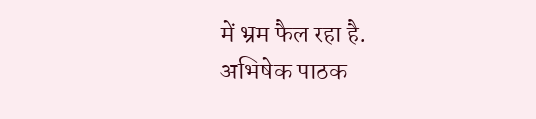में भ्रम फैल रहा है.
अभिषेक पाठक